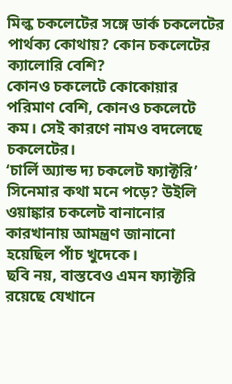মিল্ক চকলেটের সঙ্গে ডার্ক চকলেটের পার্থক্য কোথায়? কোন চকলেটের ক্যালোরি বেশি?
কোনও চকলেটে কোকোয়ার পরিমাণ বেশি, কোনও চকলেটে কম। সেই কারণে নামও বদলেছে চকলেটের।
‘চার্লি অ্যান্ড দ্য চকলেট ফ্যাক্টরি’ সিনেমার কথা মনে পড়ে? উইলি ওয়াঙ্কার চকলেট বানানোর কারখানায় আমন্ত্রণ জানানো হয়েছিল পাঁচ খুদেকে।
ছবি নয়, বাস্তবেও এমন ফ্যাক্টরি রয়েছে যেখানে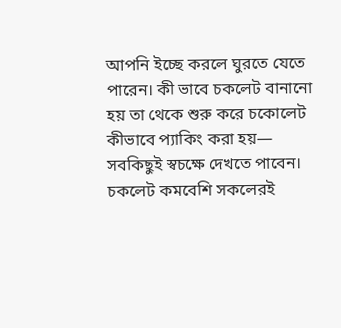আপনি ইচ্ছে করলে ঘুরতে যেতে পারেন। কী ভাবে চকলেট বানানো হয় তা থেকে শুরু করে চকোলেট কীভাবে প্যাকিং করা হয়— সবকিছুই স্বচক্ষে দেখতে পাবেন।
চকলেট কমবেশি সকলেরই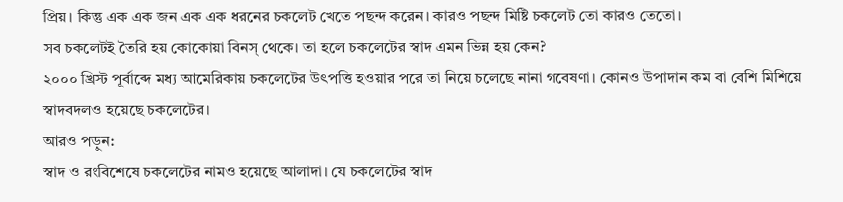প্রিয়। কিন্তু এক এক জন এক এক ধরনের চকলেট খেতে পছন্দ করেন। কারও পছন্দ মিষ্টি চকলেট তো কারও তেতো।
সব চকলেটই তৈরি হয় কোকোয়া বিনস্ থেকে। তা হলে চকলেটের স্বাদ এমন ভিন্ন হয় কেন?
২০০০ খ্রিস্ট পূর্বাব্দে মধ্য আমেরিকায় চকলেটের উৎপত্তি হওয়ার পরে তা নিয়ে চলেছে নানা গবেষণা। কোনও উপাদান কম বা বেশি মিশিয়ে স্বাদবদলও হয়েছে চকলেটের।
আরও পড়ুন:
স্বাদ ও রংবিশেষে চকলেটের নামও হয়েছে আলাদা। যে চকলেটের স্বাদ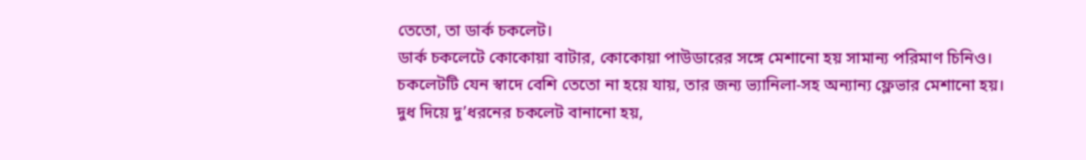তেতো, তা ডার্ক চকলেট।
ডার্ক চকলেটে কোকোয়া বাটার, কোকোয়া পাউডারের সঙ্গে মেশানো হয় সামান্য পরিমাণ চিনিও।
চকলেটটি যেন স্বাদে বেশি তেতো না হয়ে যায়, তার জন্য ভ্যানিলা-সহ অন্যান্য ফ্লেভার মেশানো হয়।
দুধ দিয়ে দু’ধরনের চকলেট বানানো হয়,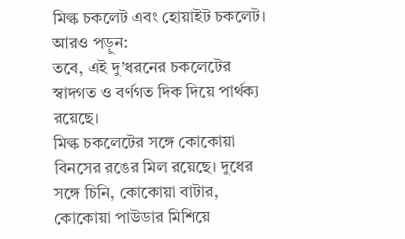মিল্ক চকলেট এবং হোয়াইট চকলেট।
আরও পড়ুন:
তবে, এই দু’ধরনের চকলেটের স্বাদগত ও বর্ণগত দিক দিয়ে পার্থক্য রয়েছে।
মিল্ক চকলেটের সঙ্গে কোকোয়া বিনসের রঙের মিল রয়েছে। দুধের সঙ্গে চিনি, কোকোয়া বাটার, কোকোয়া পাউডার মিশিয়ে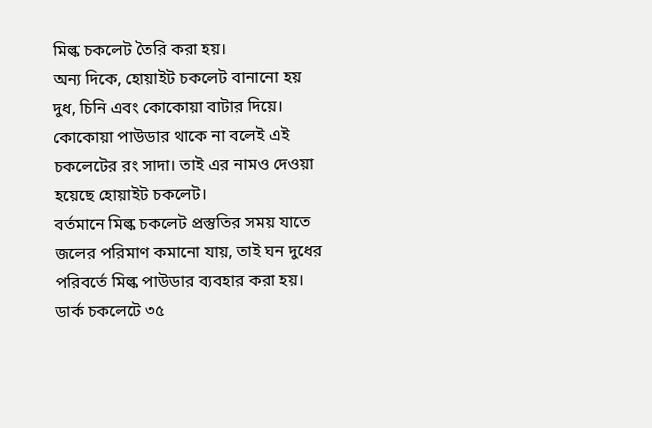মিল্ক চকলেট তৈরি করা হয়।
অন্য দিকে, হোয়াইট চকলেট বানানো হয় দুধ, চিনি এবং কোকোয়া বাটার দিয়ে।
কোকোয়া পাউডার থাকে না বলেই এই চকলেটের রং সাদা। তাই এর নামও দেওয়া হয়েছে হোয়াইট চকলেট।
বর্তমানে মিল্ক চকলেট প্রস্তুতির সময় যাতে জলের পরিমাণ কমানো যায়, তাই ঘন দুধের পরিবর্তে মিল্ক পাউডার ব্যবহার করা হয়।
ডার্ক চকলেটে ৩৫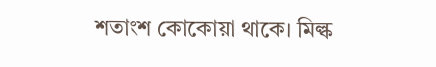শতাংশ কোকোয়া থাকে। মিল্ক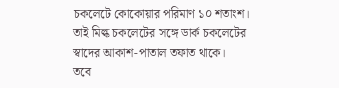চকলেটে কোকোয়ার পরিমাণ ১০ শতাংশ। তাই মিল্ক চকলেটের সঙ্গে ডার্ক চকলেটের স্বাদের আকাশ-পাতাল তফাত থাকে।
তবে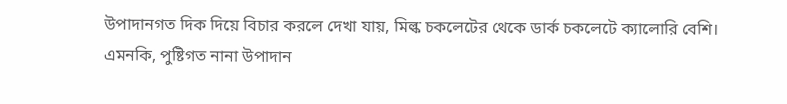উপাদানগত দিক দিয়ে বিচার করলে দেখা যায়, মিল্ক চকলেটের থেকে ডার্ক চকলেটে ক্যালোরি বেশি। এমনকি, পুষ্টিগত নানা উপাদান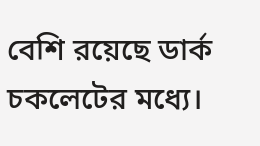বেশি রয়েছে ডার্ক চকলেটের মধ্যে।